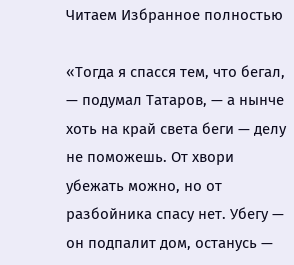Читаем Избранное полностью

«Тогда я спасся тем, что бегал, — подумал Татаров, — а нынче хоть на край света беги — делу не поможешь. От хвори убежать можно, но от разбойника спасу нет. Убегу — он подпалит дом, останусь —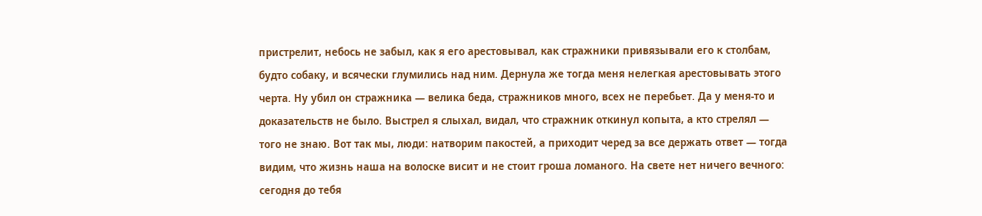пристрелит, небось не забыл, как я его арестовывал, как стражники привязывали его к столбам, будто собаку, и всячески глумились над ним. Дернула же тогда меня нелегкая арестовывать этого черта. Ну убил он стражника — велика беда, стражников много, всех не перебьет. Да у меня-то и доказательств не было. Выстрел я слыхал, видал, что стражник откинул копыта, а кто стрелял — того не знаю. Вот так мы, люди: натворим пакостей, а приходит черед за все держать ответ — тогда видим, что жизнь наша на волоске висит и не стоит гроша ломаного. На свете нет ничего вечного: сегодня до тебя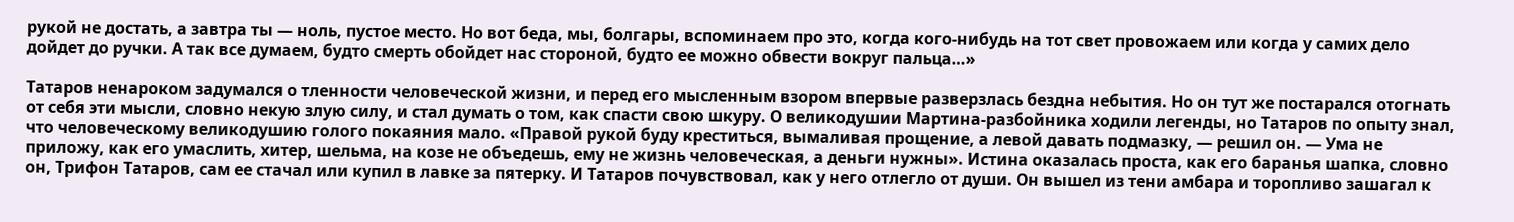рукой не достать, а завтра ты — ноль, пустое место. Но вот беда, мы, болгары, вспоминаем про это, когда кого-нибудь на тот свет провожаем или когда у самих дело дойдет до ручки. А так все думаем, будто смерть обойдет нас стороной, будто ее можно обвести вокруг пальца…»

Татаров ненароком задумался о тленности человеческой жизни, и перед его мысленным взором впервые разверзлась бездна небытия. Но он тут же постарался отогнать от себя эти мысли, словно некую злую силу, и стал думать о том, как спасти свою шкуру. О великодушии Мартина-разбойника ходили легенды, но Татаров по опыту знал, что человеческому великодушию голого покаяния мало. «Правой рукой буду креститься, вымаливая прощение, а левой давать подмазку, — решил он. — Ума не приложу, как его умаслить, хитер, шельма, на козе не объедешь, ему не жизнь человеческая, а деньги нужны». Истина оказалась проста, как его баранья шапка, словно он, Трифон Татаров, сам ее стачал или купил в лавке за пятерку. И Татаров почувствовал, как у него отлегло от души. Он вышел из тени амбара и торопливо зашагал к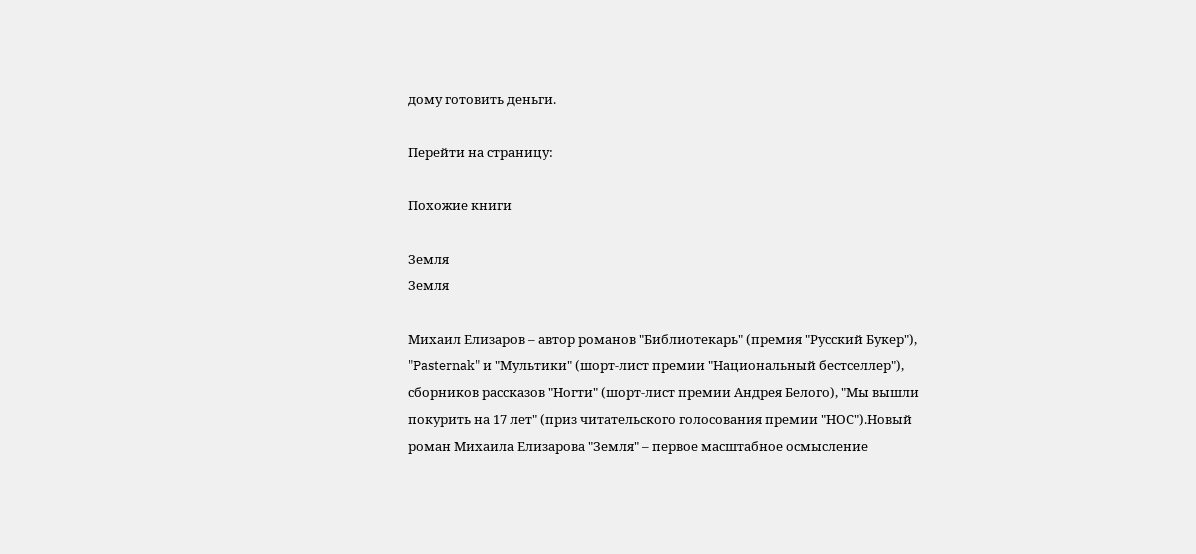дому готовить деньги.

Перейти на страницу:

Похожие книги

Земля
Земля

Михаил Елизаров – автор романов "Библиотекарь" (премия "Русский Букер"), "Pasternak" и "Мультики" (шорт-лист премии "Национальный бестселлер"), сборников рассказов "Ногти" (шорт-лист премии Андрея Белого), "Мы вышли покурить на 17 лет" (приз читательского голосования премии "НОС").Новый роман Михаила Елизарова "Земля" – первое масштабное осмысление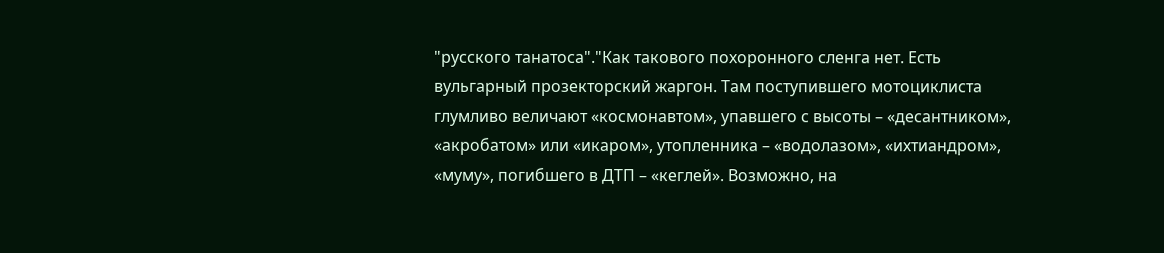"русского танатоса"."Как такового похоронного сленга нет. Есть вульгарный прозекторский жаргон. Там поступившего мотоциклиста глумливо величают «космонавтом», упавшего с высоты – «десантником», «акробатом» или «икаром», утопленника – «водолазом», «ихтиандром», «муму», погибшего в ДТП – «кеглей». Возможно, на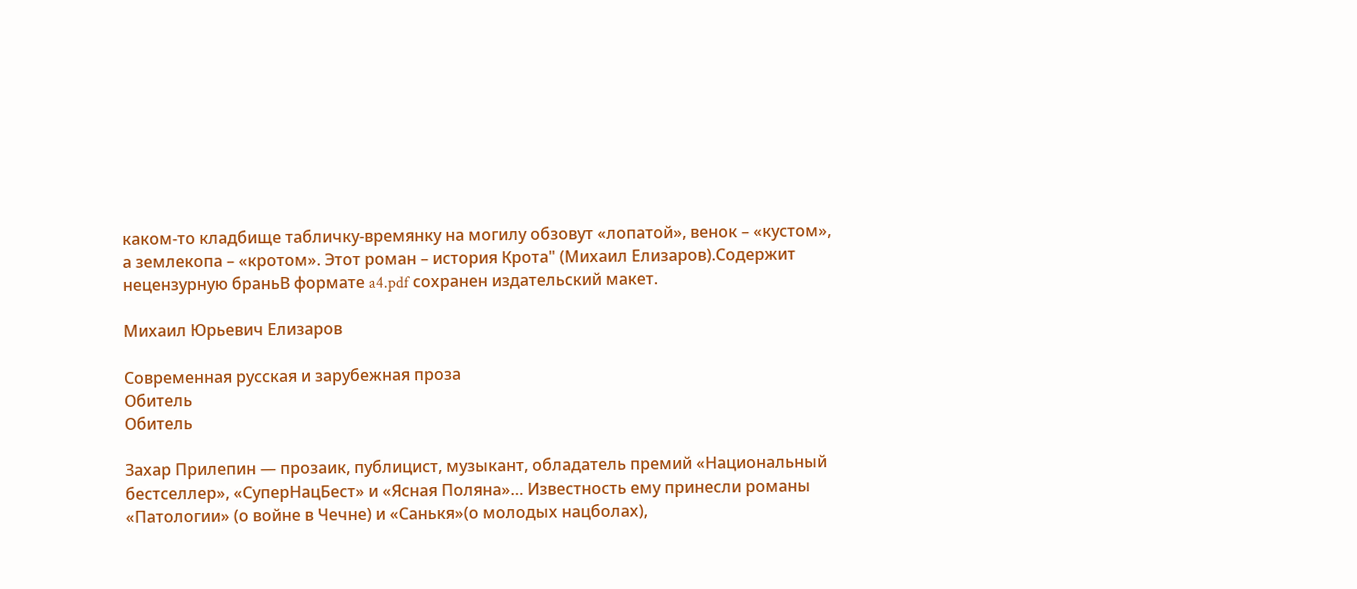каком-то кладбище табличку-времянку на могилу обзовут «лопатой», венок – «кустом», а землекопа – «кротом». Этот роман – история Крота" (Михаил Елизаров).Содержит нецензурную браньВ формате a4.pdf сохранен издательский макет.

Михаил Юрьевич Елизаров

Современная русская и зарубежная проза
Обитель
Обитель

Захар Прилепин — прозаик, публицист, музыкант, обладатель премий «Национальный бестселлер», «СуперНацБест» и «Ясная Поляна»… Известность ему принесли романы «Патологии» (о войне в Чечне) и «Санькя»(о молодых нацболах),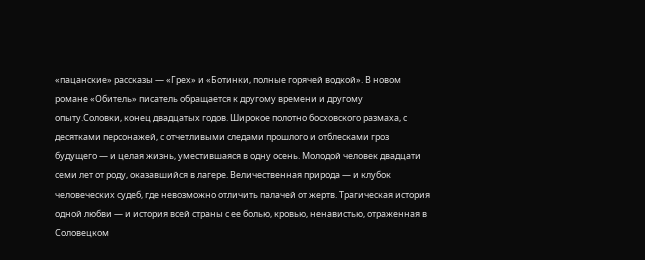«пацанские» рассказы — «Грех» и «Ботинки, полные горячей водкой». В новом романе «Обитель» писатель обращается к другому времени и другому опыту.Соловки, конец двадцатых годов. Широкое полотно босховского размаха, с десятками персонажей, с отчетливыми следами прошлого и отблесками гроз будущего — и целая жизнь, уместившаяся в одну осень. Молодой человек двадцати семи лет от роду, оказавшийся в лагере. Величественная природа — и клубок человеческих судеб, где невозможно отличить палачей от жертв. Трагическая история одной любви — и история всей страны с ее болью, кровью, ненавистью, отраженная в Соловецком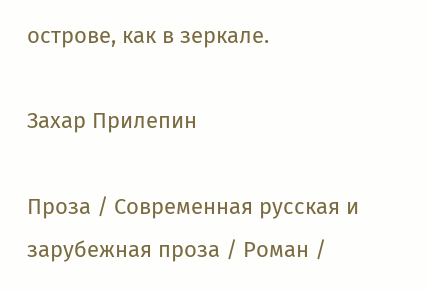острове, как в зеркале.

Захар Прилепин

Проза / Современная русская и зарубежная проза / Роман /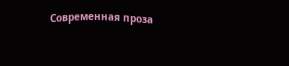Современная проза